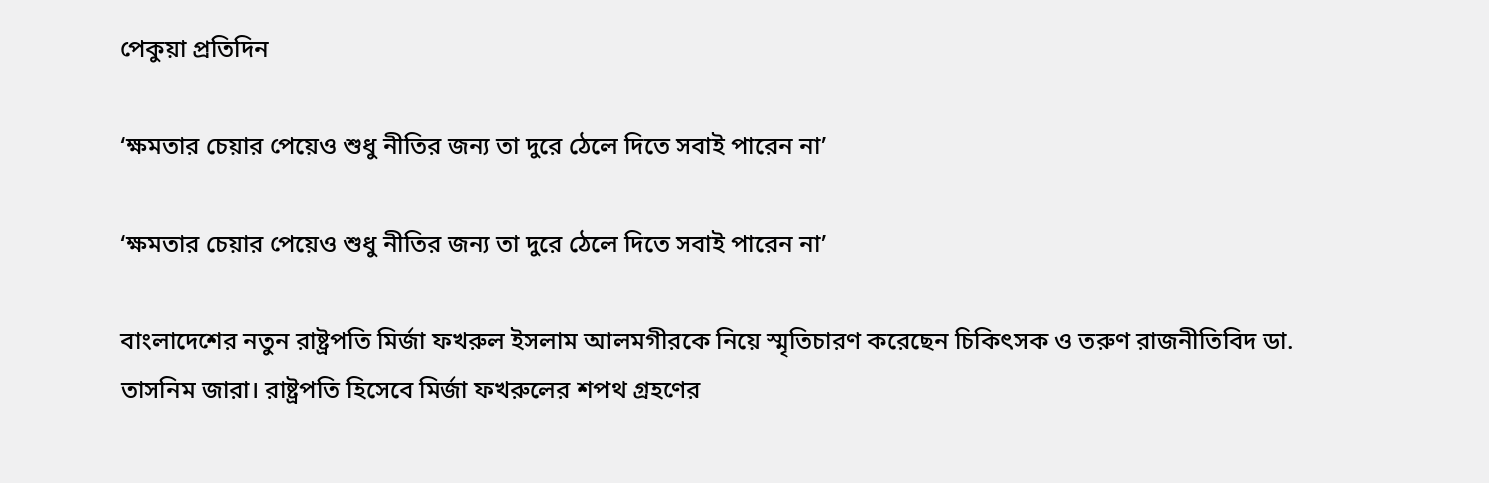পেকুয়া প্রতিদিন

‘ক্ষমতার চেয়ার পেয়েও শুধু নীতির জন্য তা দুরে ঠেলে দিতে সবাই পারেন না’

‘ক্ষমতার চেয়ার পেয়েও শুধু নীতির জন্য তা দুরে ঠেলে দিতে সবাই পারেন না’

বাংলাদেশের নতুন রাষ্ট্রপতি মির্জা ফখরুল ইসলাম আলমগীরকে নিয়ে স্মৃতিচারণ করেছেন চিকিৎসক ও তরুণ রাজনীতিবিদ ডা. তাসনিম জারা। রাষ্ট্রপতি হিসেবে মির্জা ফখরুলের শপথ গ্রহণের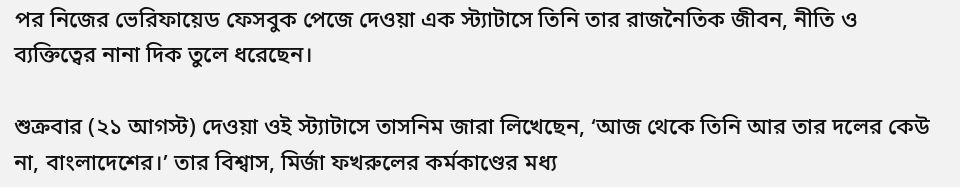পর নিজের ভেরিফায়েড ফেসবুক পেজে দেওয়া এক স্ট্যাটাসে তিনি তার রাজনৈতিক জীবন, নীতি ও ব্যক্তিত্বের নানা দিক তুলে ধরেছেন।

শুক্রবার (২১ আগস্ট) দেওয়া ওই স্ট্যাটাসে তাসনিম জারা লিখেছেন, ‘আজ থেকে তিনি আর তার দলের কেউ না, বাংলাদেশের।’ তার বিশ্বাস, মির্জা ফখরুলের কর্মকাণ্ডের মধ্য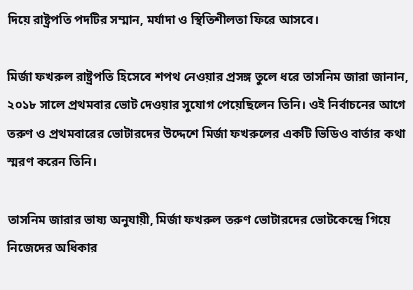দিয়ে রাষ্ট্রপতি পদটির সম্মান, মর্যাদা ও স্থিতিশীলতা ফিরে আসবে।

মির্জা ফখরুল রাষ্ট্রপতি হিসেবে শপথ নেওয়ার প্রসঙ্গ তুলে ধরে তাসনিম জারা জানান, ২০১৮ সালে প্রথমবার ভোট দেওয়ার সুযোগ পেয়েছিলেন তিনি। ওই নির্বাচনের আগে তরুণ ও প্রথমবারের ভোটারদের উদ্দেশে মির্জা ফখরুলের একটি ভিডিও বার্তার কথা স্মরণ করেন তিনি।

তাসনিম জারার ভাষ্য অনুযায়ী, মির্জা ফখরুল তরুণ ভোটারদের ভোটকেন্দ্রে গিয়ে নিজেদের অধিকার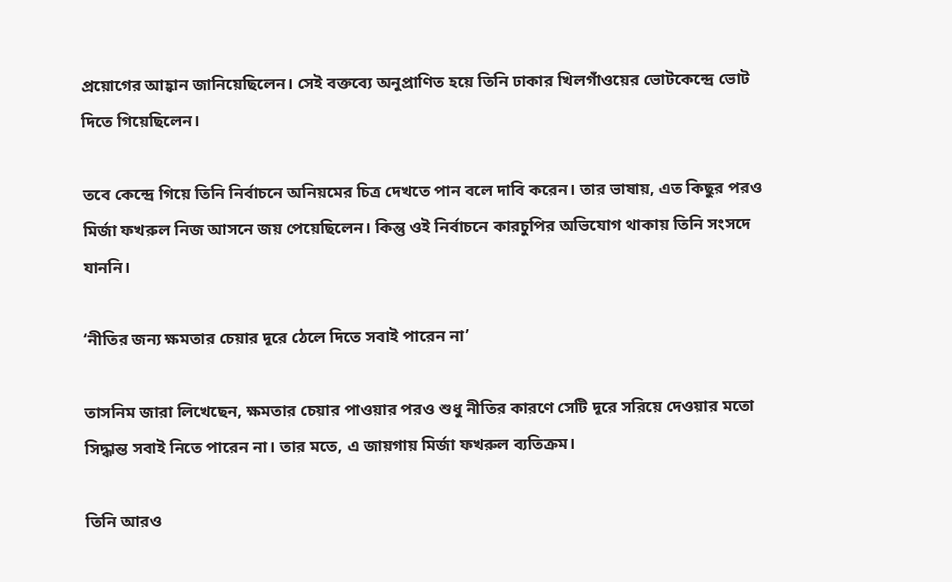প্রয়োগের আহ্বান জানিয়েছিলেন। সেই বক্তব্যে অনুপ্রাণিত হয়ে তিনি ঢাকার খিলগাঁওয়ের ভোটকেন্দ্রে ভোট দিতে গিয়েছিলেন।

তবে কেন্দ্রে গিয়ে তিনি নির্বাচনে অনিয়মের চিত্র দেখতে পান বলে দাবি করেন। তার ভাষায়, এত কিছুর পরও মির্জা ফখরুল নিজ আসনে জয় পেয়েছিলেন। কিন্তু ওই নির্বাচনে কারচুপির অভিযোগ থাকায় তিনি সংসদে যাননি।

‘নীতির জন্য ক্ষমতার চেয়ার দূরে ঠেলে দিতে সবাই পারেন না’

তাসনিম জারা লিখেছেন, ক্ষমতার চেয়ার পাওয়ার পরও শুধু নীতির কারণে সেটি দূরে সরিয়ে দেওয়ার মতো সিদ্ধান্ত সবাই নিতে পারেন না। তার মতে, এ জায়গায় মির্জা ফখরুল ব্যতিক্রম।

তিনি আরও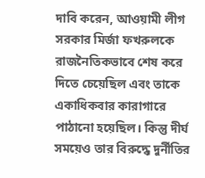দাবি করেন, আওয়ামী লীগ সরকার মির্জা ফখরুলকে রাজনৈতিকভাবে শেষ করে দিতে চেয়েছিল এবং তাকে একাধিকবার কারাগারে পাঠানো হয়েছিল। কিন্তু দীর্ঘ সময়েও তার বিরুদ্ধে দুর্নীতির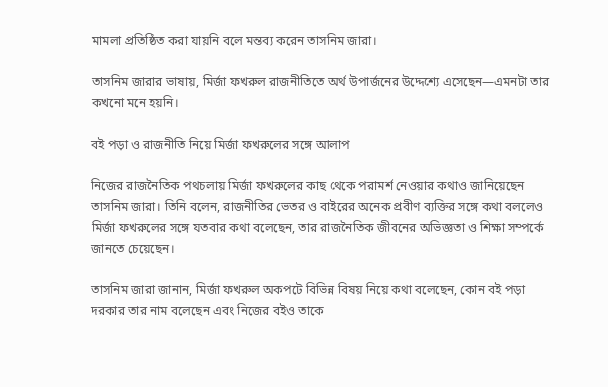মামলা প্রতিষ্ঠিত করা যায়নি বলে মন্তব্য করেন তাসনিম জারা।

তাসনিম জারার ভাষায়, মির্জা ফখরুল রাজনীতিতে অর্থ উপার্জনের উদ্দেশ্যে এসেছেন—এমনটা তার কখনো মনে হয়নি।

বই পড়া ও রাজনীতি নিয়ে মির্জা ফখরুলের সঙ্গে আলাপ

নিজের রাজনৈতিক পথচলায় মির্জা ফখরুলের কাছ থেকে পরামর্শ নেওয়ার কথাও জানিয়েছেন তাসনিম জারা। তিনি বলেন, রাজনীতির ভেতর ও বাইরের অনেক প্রবীণ ব্যক্তির সঙ্গে কথা বললেও মির্জা ফখরুলের সঙ্গে যতবার কথা বলেছেন, তার রাজনৈতিক জীবনের অভিজ্ঞতা ও শিক্ষা সম্পর্কে জানতে চেয়েছেন।

তাসনিম জারা জানান, মির্জা ফখরুল অকপটে বিভিন্ন বিষয় নিয়ে কথা বলেছেন, কোন বই পড়া দরকার তার নাম বলেছেন এবং নিজের বইও তাকে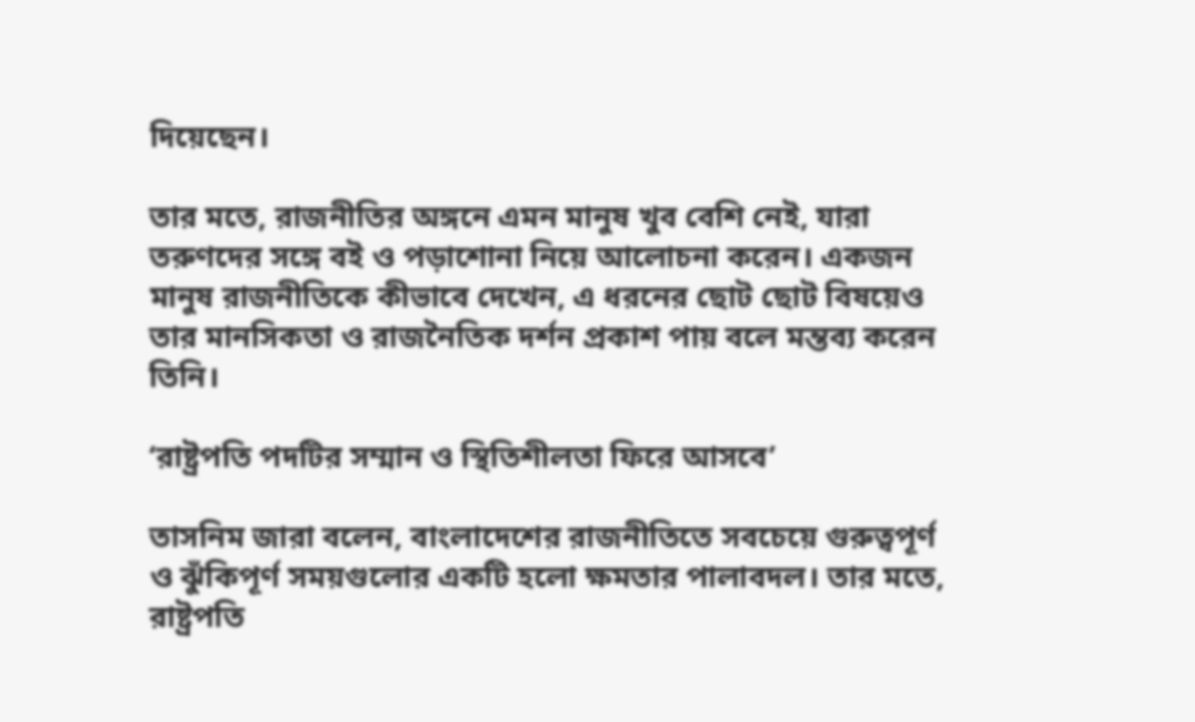দিয়েছেন।

তার মতে, রাজনীতির অঙ্গনে এমন মানুষ খুব বেশি নেই, যারা তরুণদের সঙ্গে বই ও পড়াশোনা নিয়ে আলোচনা করেন। একজন মানুষ রাজনীতিকে কীভাবে দেখেন, এ ধরনের ছোট ছোট বিষয়েও তার মানসিকতা ও রাজনৈতিক দর্শন প্রকাশ পায় বলে মন্তব্য করেন তিনি।

‘রাষ্ট্রপতি পদটির সম্মান ও স্থিতিশীলতা ফিরে আসবে’

তাসনিম জারা বলেন, বাংলাদেশের রাজনীতিতে সবচেয়ে গুরুত্বপূর্ণ ও ঝুঁকিপূর্ণ সময়গুলোর একটি হলো ক্ষমতার পালাবদল। তার মতে, রাষ্ট্রপতি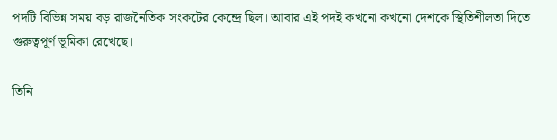পদটি বিভিন্ন সময় বড় রাজনৈতিক সংকটের কেন্দ্রে ছিল। আবার এই পদই কখনো কখনো দেশকে স্থিতিশীলতা দিতে গুরুত্বপূর্ণ ভূমিকা রেখেছে।

তিনি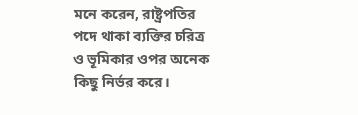মনে করেন, রাষ্ট্রপতির পদে থাকা ব্যক্তির চরিত্র ও ভূমিকার ওপর অনেক কিছু নির্ভর করে।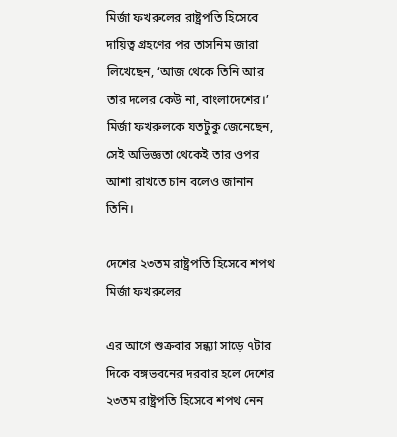মির্জা ফখরুলের রাষ্ট্রপতি হিসেবে দায়িত্ব গ্রহণের পর তাসনিম জারা লিখেছেন, ‘আজ থেকে তিনি আর তার দলের কেউ না, বাংলাদেশের।’ মির্জা ফখরুলকে যতটুকু জেনেছেন, সেই অভিজ্ঞতা থেকেই তার ওপর আশা রাখতে চান বলেও জানান তিনি।

দেশের ২৩তম রাষ্ট্রপতি হিসেবে শপথ মির্জা ফখরুলের

এর আগে শুক্রবার সন্ধ্যা সাড়ে ৭টার দিকে বঙ্গভবনের দরবার হলে দেশের ২৩তম রাষ্ট্রপতি হিসেবে শপথ নেন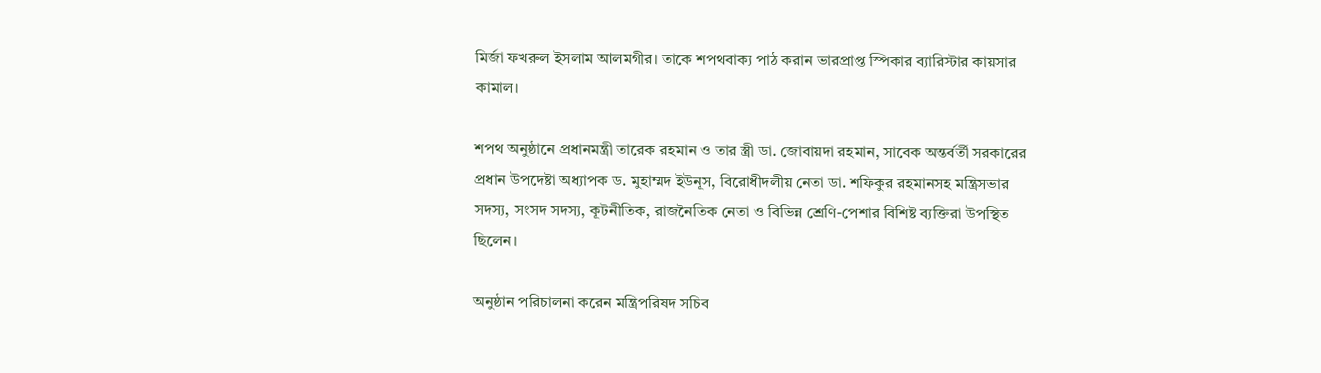মির্জা ফখরুল ইসলাম আলমগীর। তাকে শপথবাক্য পাঠ করান ভারপ্রাপ্ত স্পিকার ব্যারিস্টার কায়সার কামাল।

শপথ অনুষ্ঠানে প্রধানমন্ত্রী তারেক রহমান ও তার স্ত্রী ডা. জোবায়দা রহমান, সাবেক অন্তর্বর্তী সরকারের প্রধান উপদেষ্টা অধ্যাপক ড. মুহাম্মদ ইউনূস, বিরোধীদলীয় নেতা ডা. শফিকুর রহমানসহ মন্ত্রিসভার সদস্য, সংসদ সদস্য, কূটনীতিক, রাজনৈতিক নেতা ও বিভিন্ন শ্রেণি-পেশার বিশিষ্ট ব্যক্তিরা উপস্থিত ছিলেন।

অনুষ্ঠান পরিচালনা করেন মন্ত্রিপরিষদ সচিব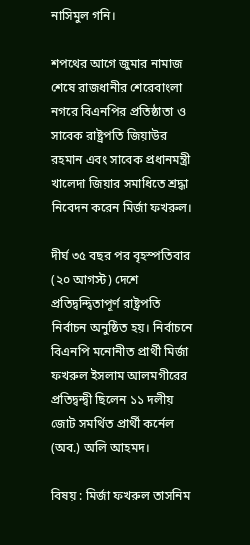নাসিমুল গনি।

শপথের আগে জুমার নামাজ শেষে রাজধানীর শেরেবাংলা নগরে বিএনপির প্রতিষ্ঠাতা ও সাবেক রাষ্ট্রপতি জিয়াউর রহমান এবং সাবেক প্রধানমন্ত্রী খালেদা জিয়ার সমাধিতে শ্রদ্ধা নিবেদন করেন মির্জা ফখরুল।

দীর্ঘ ৩৫ বছর পর বৃহস্পতিবার (২০ আগস্ট) দেশে প্রতিদ্বন্দ্বিতাপূর্ণ রাষ্ট্রপতি নির্বাচন অনুষ্ঠিত হয়। নির্বাচনে বিএনপি মনোনীত প্রার্থী মির্জা ফখরুল ইসলাম আলমগীরের প্রতিদ্বন্দ্বী ছিলেন ১১ দলীয় জোট সমর্থিত প্রার্থী কর্নেল (অব.) অলি আহমদ।

বিষয় : মির্জা ফখরুল তাসনিম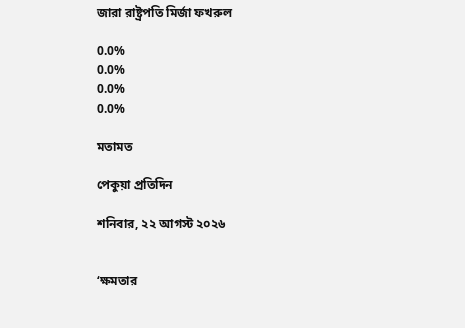জারা রাষ্ট্রপতি মির্জা ফখরুল

0.0%
0.0%
0.0%
0.0%

মতামত

পেকুয়া প্রতিদিন

শনিবার, ২২ আগস্ট ২০২৬


‘ক্ষমতার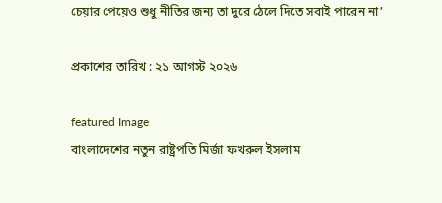চেয়ার পেয়েও শুধু নীতির জন্য তা দুরে ঠেলে দিতে সবাই পারেন না’

প্রকাশের তারিখ : ২১ আগস্ট ২০২৬

featured Image
বাংলাদেশের নতুন রাষ্ট্রপতি মির্জা ফখরুল ইসলাম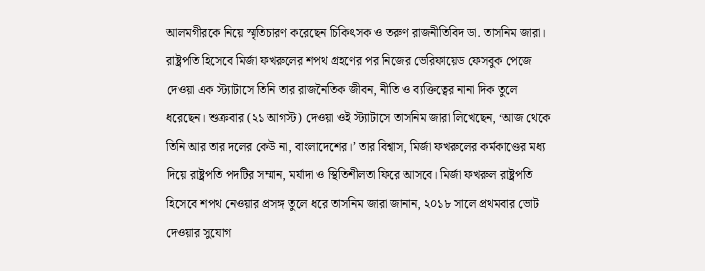আলমগীরকে নিয়ে স্মৃতিচারণ করেছেন চিকিৎসক ও তরুণ রাজনীতিবিদ ডা. তাসনিম জারা। রাষ্ট্রপতি হিসেবে মির্জা ফখরুলের শপথ গ্রহণের পর নিজের ভেরিফায়েড ফেসবুক পেজে দেওয়া এক স্ট্যাটাসে তিনি তার রাজনৈতিক জীবন, নীতি ও ব্যক্তিত্বের নানা দিক তুলে ধরেছেন। শুক্রবার (২১ আগস্ট) দেওয়া ওই স্ট্যাটাসে তাসনিম জারা লিখেছেন, ‘আজ থেকে তিনি আর তার দলের কেউ না, বাংলাদেশের।’ তার বিশ্বাস, মির্জা ফখরুলের কর্মকাণ্ডের মধ্য দিয়ে রাষ্ট্রপতি পদটির সম্মান, মর্যাদা ও স্থিতিশীলতা ফিরে আসবে। মির্জা ফখরুল রাষ্ট্রপতি হিসেবে শপথ নেওয়ার প্রসঙ্গ তুলে ধরে তাসনিম জারা জানান, ২০১৮ সালে প্রথমবার ভোট দেওয়ার সুযোগ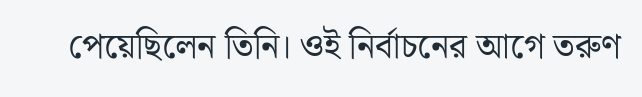পেয়েছিলেন তিনি। ওই নির্বাচনের আগে তরুণ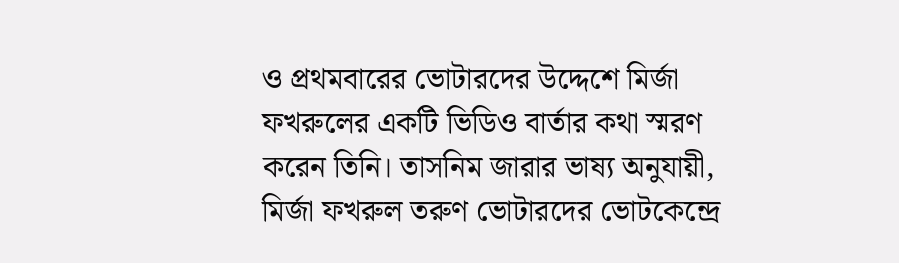ও প্রথমবারের ভোটারদের উদ্দেশে মির্জা ফখরুলের একটি ভিডিও বার্তার কথা স্মরণ করেন তিনি। তাসনিম জারার ভাষ্য অনুযায়ী, মির্জা ফখরুল তরুণ ভোটারদের ভোটকেন্দ্রে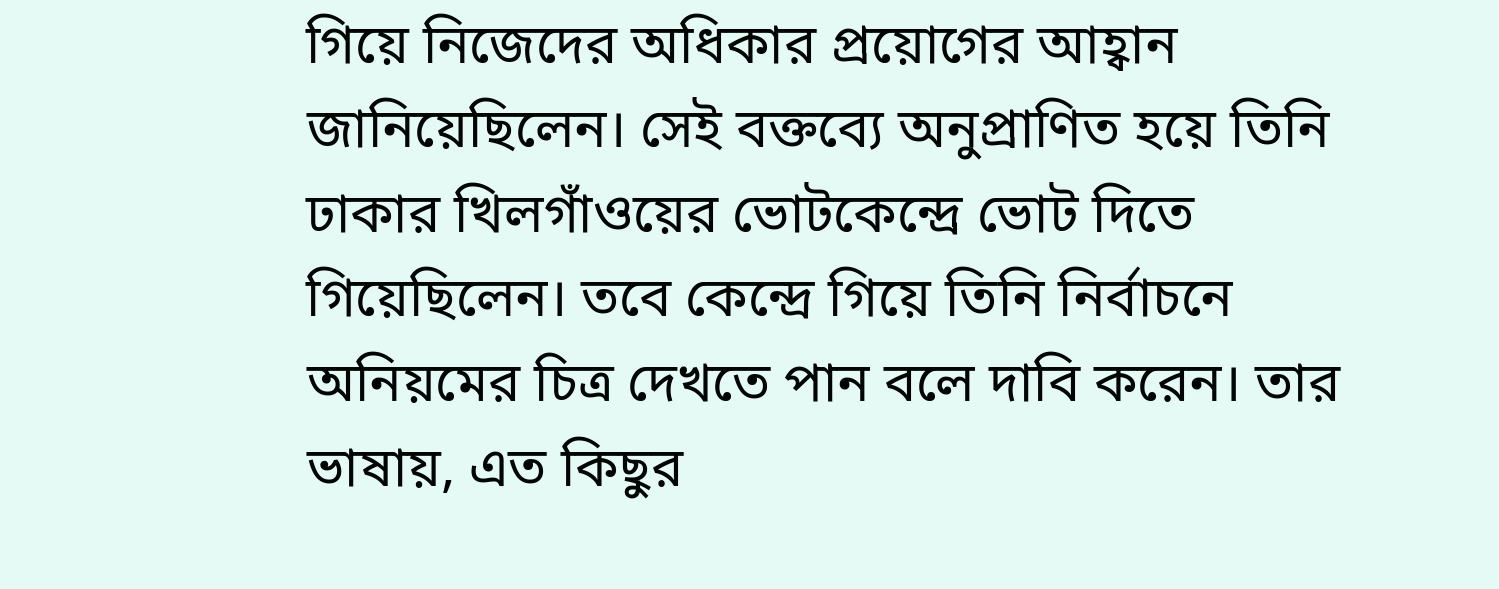গিয়ে নিজেদের অধিকার প্রয়োগের আহ্বান জানিয়েছিলেন। সেই বক্তব্যে অনুপ্রাণিত হয়ে তিনি ঢাকার খিলগাঁওয়ের ভোটকেন্দ্রে ভোট দিতে গিয়েছিলেন। তবে কেন্দ্রে গিয়ে তিনি নির্বাচনে অনিয়মের চিত্র দেখতে পান বলে দাবি করেন। তার ভাষায়, এত কিছুর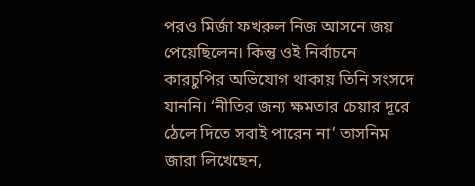পরও মির্জা ফখরুল নিজ আসনে জয় পেয়েছিলেন। কিন্তু ওই নির্বাচনে কারচুপির অভিযোগ থাকায় তিনি সংসদে যাননি। ‘নীতির জন্য ক্ষমতার চেয়ার দূরে ঠেলে দিতে সবাই পারেন না’ তাসনিম জারা লিখেছেন,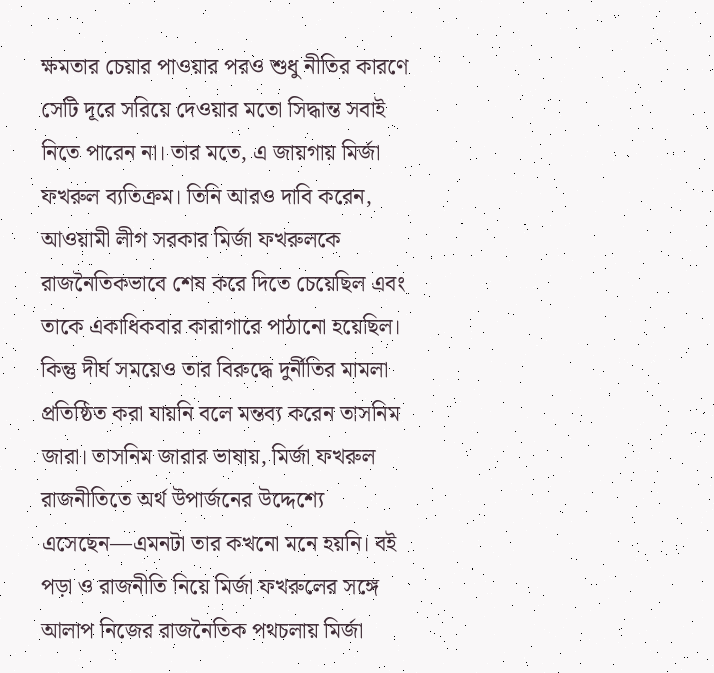ক্ষমতার চেয়ার পাওয়ার পরও শুধু নীতির কারণে সেটি দূরে সরিয়ে দেওয়ার মতো সিদ্ধান্ত সবাই নিতে পারেন না। তার মতে, এ জায়গায় মির্জা ফখরুল ব্যতিক্রম। তিনি আরও দাবি করেন, আওয়ামী লীগ সরকার মির্জা ফখরুলকে রাজনৈতিকভাবে শেষ করে দিতে চেয়েছিল এবং তাকে একাধিকবার কারাগারে পাঠানো হয়েছিল। কিন্তু দীর্ঘ সময়েও তার বিরুদ্ধে দুর্নীতির মামলা প্রতিষ্ঠিত করা যায়নি বলে মন্তব্য করেন তাসনিম জারা। তাসনিম জারার ভাষায়, মির্জা ফখরুল রাজনীতিতে অর্থ উপার্জনের উদ্দেশ্যে এসেছেন—এমনটা তার কখনো মনে হয়নি। বই পড়া ও রাজনীতি নিয়ে মির্জা ফখরুলের সঙ্গে আলাপ নিজের রাজনৈতিক পথচলায় মির্জা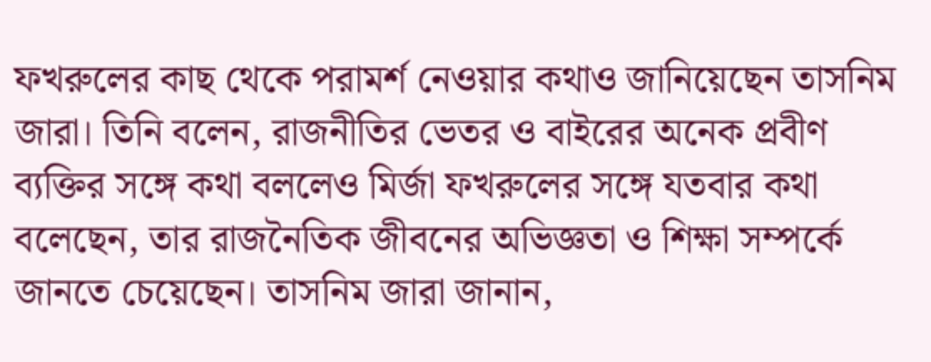ফখরুলের কাছ থেকে পরামর্শ নেওয়ার কথাও জানিয়েছেন তাসনিম জারা। তিনি বলেন, রাজনীতির ভেতর ও বাইরের অনেক প্রবীণ ব্যক্তির সঙ্গে কথা বললেও মির্জা ফখরুলের সঙ্গে যতবার কথা বলেছেন, তার রাজনৈতিক জীবনের অভিজ্ঞতা ও শিক্ষা সম্পর্কে জানতে চেয়েছেন। তাসনিম জারা জানান,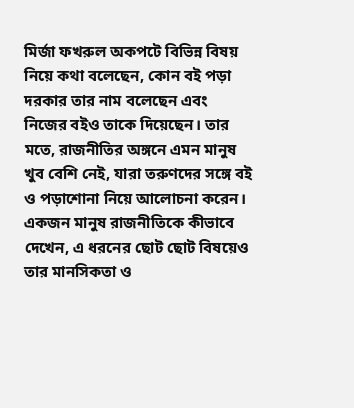মির্জা ফখরুল অকপটে বিভিন্ন বিষয় নিয়ে কথা বলেছেন, কোন বই পড়া দরকার তার নাম বলেছেন এবং নিজের বইও তাকে দিয়েছেন। তার মতে, রাজনীতির অঙ্গনে এমন মানুষ খুব বেশি নেই, যারা তরুণদের সঙ্গে বই ও পড়াশোনা নিয়ে আলোচনা করেন। একজন মানুষ রাজনীতিকে কীভাবে দেখেন, এ ধরনের ছোট ছোট বিষয়েও তার মানসিকতা ও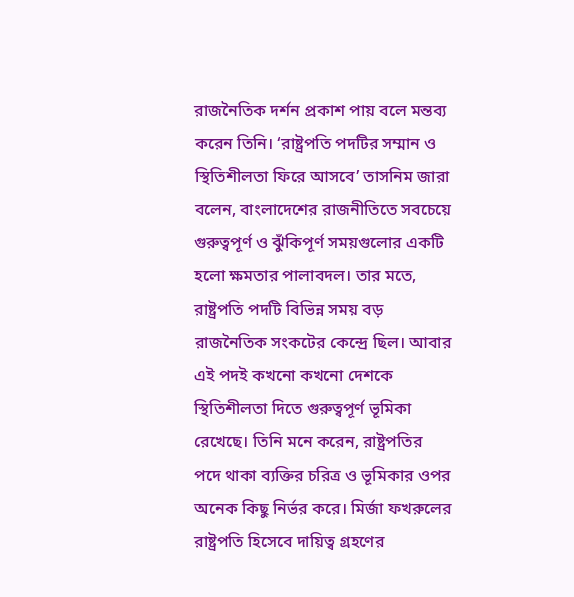রাজনৈতিক দর্শন প্রকাশ পায় বলে মন্তব্য করেন তিনি। ‘রাষ্ট্রপতি পদটির সম্মান ও স্থিতিশীলতা ফিরে আসবে’ তাসনিম জারা বলেন, বাংলাদেশের রাজনীতিতে সবচেয়ে গুরুত্বপূর্ণ ও ঝুঁকিপূর্ণ সময়গুলোর একটি হলো ক্ষমতার পালাবদল। তার মতে, রাষ্ট্রপতি পদটি বিভিন্ন সময় বড় রাজনৈতিক সংকটের কেন্দ্রে ছিল। আবার এই পদই কখনো কখনো দেশকে স্থিতিশীলতা দিতে গুরুত্বপূর্ণ ভূমিকা রেখেছে। তিনি মনে করেন, রাষ্ট্রপতির পদে থাকা ব্যক্তির চরিত্র ও ভূমিকার ওপর অনেক কিছু নির্ভর করে। মির্জা ফখরুলের রাষ্ট্রপতি হিসেবে দায়িত্ব গ্রহণের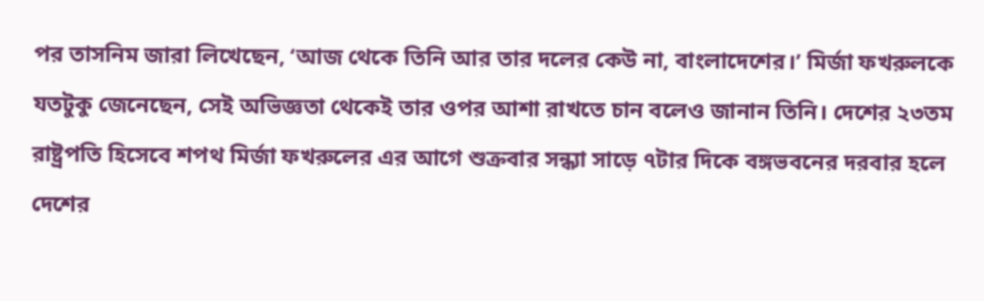পর তাসনিম জারা লিখেছেন, ‘আজ থেকে তিনি আর তার দলের কেউ না, বাংলাদেশের।’ মির্জা ফখরুলকে যতটুকু জেনেছেন, সেই অভিজ্ঞতা থেকেই তার ওপর আশা রাখতে চান বলেও জানান তিনি। দেশের ২৩তম রাষ্ট্রপতি হিসেবে শপথ মির্জা ফখরুলের এর আগে শুক্রবার সন্ধ্যা সাড়ে ৭টার দিকে বঙ্গভবনের দরবার হলে দেশের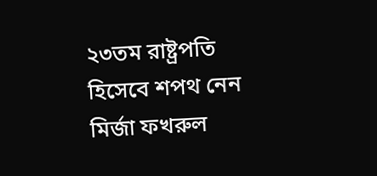২৩তম রাষ্ট্রপতি হিসেবে শপথ নেন মির্জা ফখরুল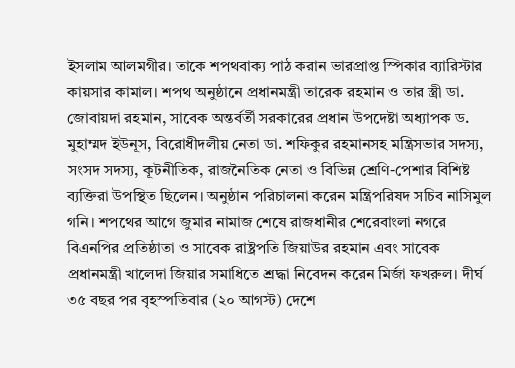ইসলাম আলমগীর। তাকে শপথবাক্য পাঠ করান ভারপ্রাপ্ত স্পিকার ব্যারিস্টার কায়সার কামাল। শপথ অনুষ্ঠানে প্রধানমন্ত্রী তারেক রহমান ও তার স্ত্রী ডা. জোবায়দা রহমান, সাবেক অন্তর্বর্তী সরকারের প্রধান উপদেষ্টা অধ্যাপক ড. মুহাম্মদ ইউনূস, বিরোধীদলীয় নেতা ডা. শফিকুর রহমানসহ মন্ত্রিসভার সদস্য, সংসদ সদস্য, কূটনীতিক, রাজনৈতিক নেতা ও বিভিন্ন শ্রেণি-পেশার বিশিষ্ট ব্যক্তিরা উপস্থিত ছিলেন। অনুষ্ঠান পরিচালনা করেন মন্ত্রিপরিষদ সচিব নাসিমুল গনি। শপথের আগে জুমার নামাজ শেষে রাজধানীর শেরেবাংলা নগরে বিএনপির প্রতিষ্ঠাতা ও সাবেক রাষ্ট্রপতি জিয়াউর রহমান এবং সাবেক প্রধানমন্ত্রী খালেদা জিয়ার সমাধিতে শ্রদ্ধা নিবেদন করেন মির্জা ফখরুল। দীর্ঘ ৩৫ বছর পর বৃহস্পতিবার (২০ আগস্ট) দেশে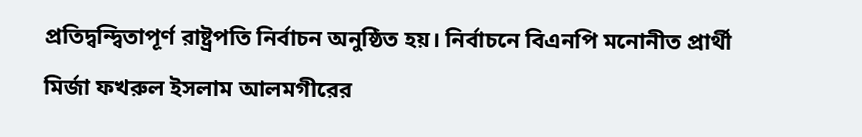প্রতিদ্বন্দ্বিতাপূর্ণ রাষ্ট্রপতি নির্বাচন অনুষ্ঠিত হয়। নির্বাচনে বিএনপি মনোনীত প্রার্থী মির্জা ফখরুল ইসলাম আলমগীরের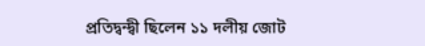প্রতিদ্বন্দ্বী ছিলেন ১১ দলীয় জোট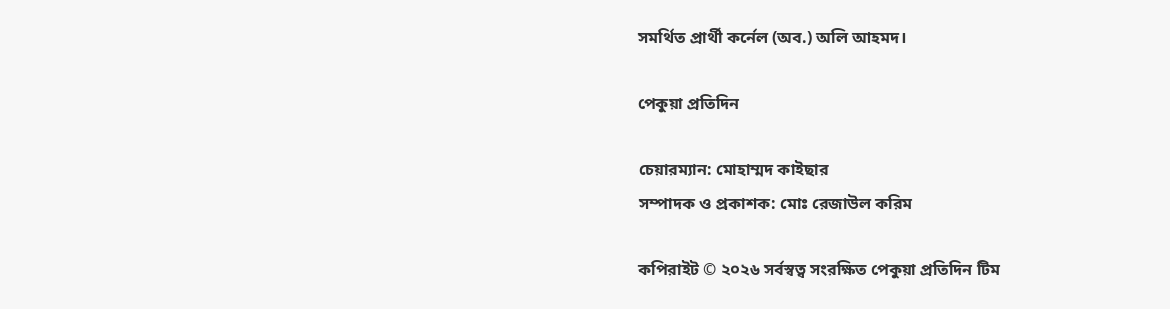সমর্থিত প্রার্থী কর্নেল (অব.) অলি আহমদ।

পেকুয়া প্রতিদিন

চেয়ারম্যান: মোহাম্মদ কাইছার
সম্পাদক ও প্রকাশক: মোঃ রেজাউল করিম

কপিরাইট © ২০২৬ সর্বস্বত্ব সংরক্ষিত পেকুয়া প্রতিদিন টিম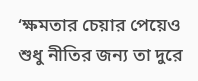‘ক্ষমতার চেয়ার পেয়েও শুধু নীতির জন্য তা দুরে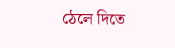ঠেলে দিতে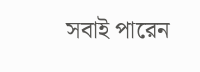সবাই পারেন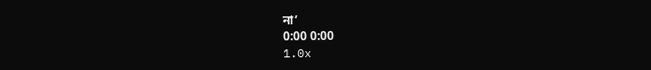না’
0:00 0:00
1.0x